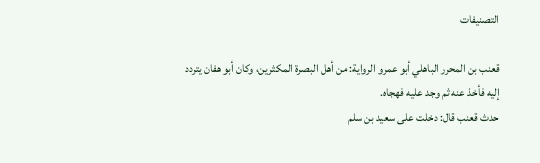التصنيفات

قعنب بن المحرر الباهلي أبو عمرو الرواية: من أهل البصرة المكثرين، وكان أبو هفان يتردد إليه فأخذ عنه ثم وجد عليه فهجاه.
حدث قعنب قال: دخلت على سعيد بن سلم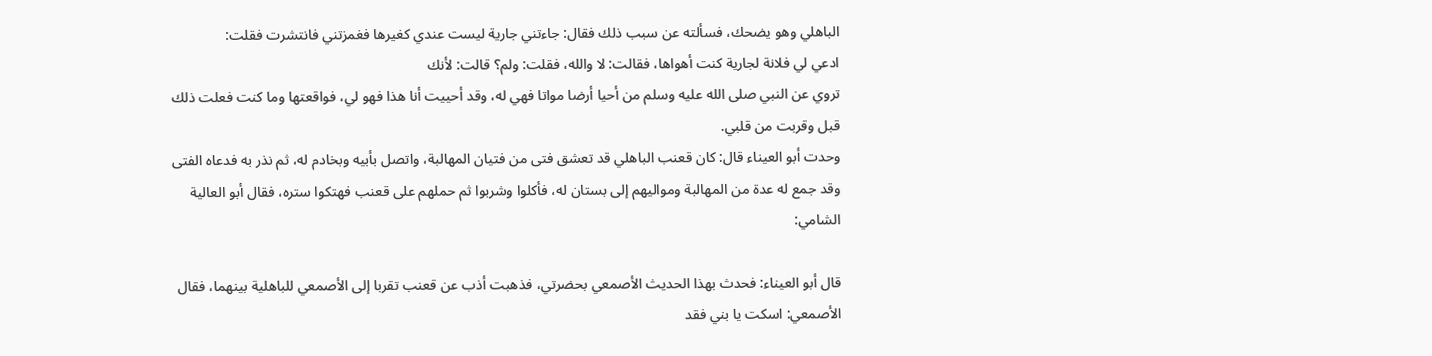الباهلي وهو يضحك، فسألته عن سبب ذلك فقال: جاءتني جارية ليست عندي كغيرها فغمزتني فانتشرت فقلت:
ادعي لي فلانة لجارية كنت أهواها، فقالت: لا والله، فقلت: ولم؟ قالت: لأنك
تروي عن النبي صلى الله عليه وسلم من أحيا أرضا مواتا فهي له، وقد أحييت أنا هذا فهو لي، فواقعتها وما كنت فعلت ذلك قبل وقربت من قلبي.
وحدت أبو العيناء قال: كان قعنب الباهلي قد تعشق فتى من فتيان المهالبة، واتصل بأبيه وبخادم له، ثم نذر به فدعاه الفتى وقد جمع له عدة من المهالبة ومواليهم إلى بستان له، فأكلوا وشربوا ثم حملهم على قعنب فهتكوا ستره، فقال أبو العالية الشامي:

قال أبو العيناء: فحدث بهذا الحديث الأصمعي بحضرتي، فذهبت أذب عن قعنب تقربا إلى الأصمعي للباهلية بينهما، فقال الأصمعي: اسكت يا بني فقد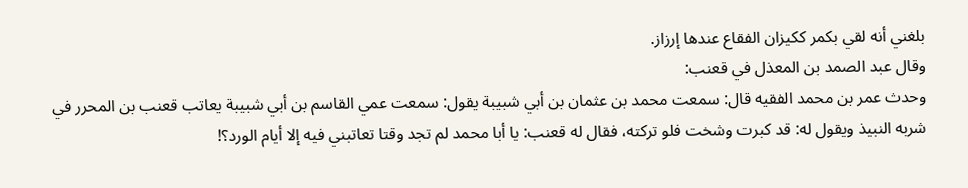بلغني أنه لقي بكمر ككيزان الفقاع عندها إرزاز.
وقال عبد الصمد بن المعذل في قعنب:
وحدث عمر بن محمد الفقيه قال: سمعت محمد بن عثمان بن أبي شبيبة يقول: سمعت عمي القاسم بن أبي شبيبة يعاتب قعنب بن المحرر في شربه النبيذ ويقول له: قد كبرت وشخت فلو تركته، فقال له قعنب: يا أبا محمد لم تجد وقتا تعاتبني فيه إلا أيام الورد؟!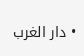• دار الغرب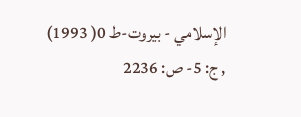الإسلامي - بيروت-ط 0( 1993) , ج: 5- ص: 2236